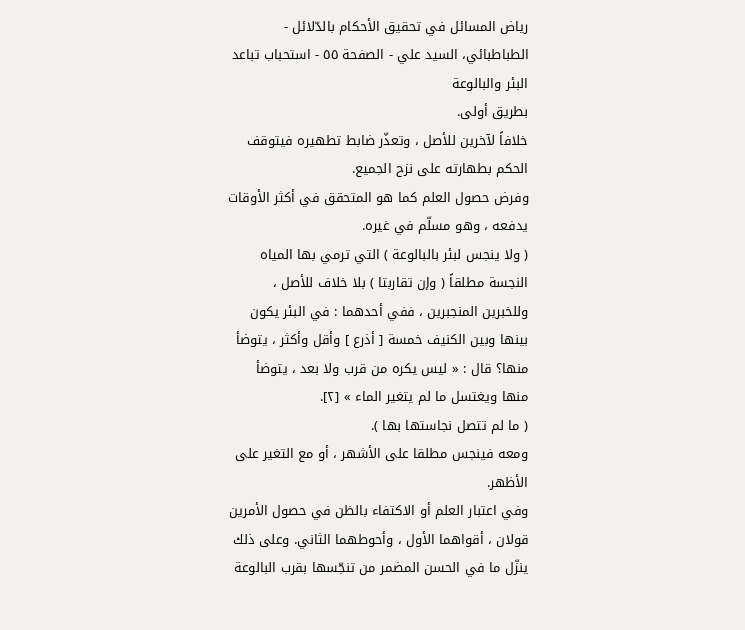رياض المسائل في تحقيق الأحكام بالدّلائل - الطباطبائي، السيد علي - الصفحة ٥٥ - استحباب تباعد البئر والبالوعة
بطريق أولى.
خلافاً لآخرين للأصل ، وتعذّر ضابط تطهيره فيتوقف الحكم بطهارته على نزح الجميع.
وفرض حصول العلم كما هو المتحقق في أكثر الأوقات يدفعه ، وهو مسلّم في غيره.
( ولا ينجس لبئر بالبالوعة ) التي ترمي بها المياه النجسة مطلقاً ( وإن تقاربتا ) بلا خلاف للأصل ، وللخبرين المنجبرين ، ففي أحدهما : في البئر يكون بينها وبين الكنيف خمسة [ أذرع ] وأقل وأكثر ، يتوضأ منها؟ قال : « ليس يكره من قرب ولا بعد ، يتوضأ منها ويغتسل ما لم يتغير الماء » [٢].
( ما لم تتصل نجاستها بها ).
ومعه فينجس مطلقا على الأشهر ، أو مع التغير على الأظهر.
وفي اعتبار العلم أو الاكتفاء بالظن في حصول الأمرين قولان ، أقواهما الأول ، وأحوطهما الثاني. وعلى ذلك ينزّل ما في الحسن المضمر من تنجّسها بقرب البالوعة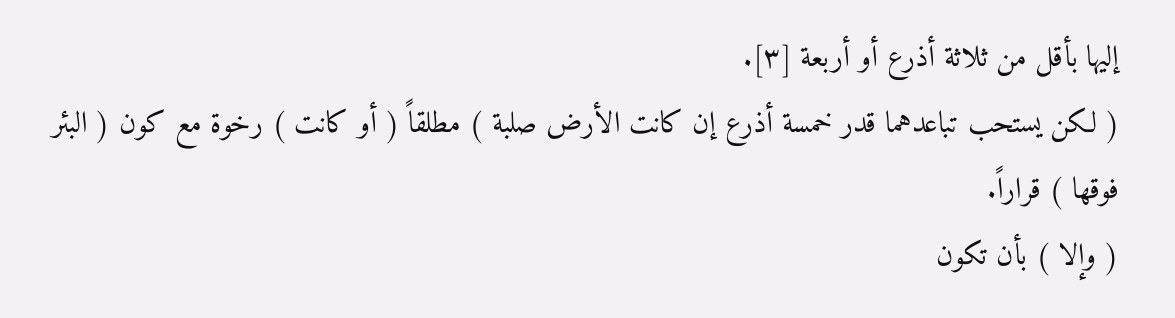إليها بأقل من ثلاثة أذرع أو أربعة [٣].
( لكن يستحب تباعدهما قدر خمسة أذرع إن كانت الأرض صلبة ) مطلقاً ( أو كانت ) رخوة مع كون ( البئر فوقها ) قراراً.
( وإلا ) بأن تكون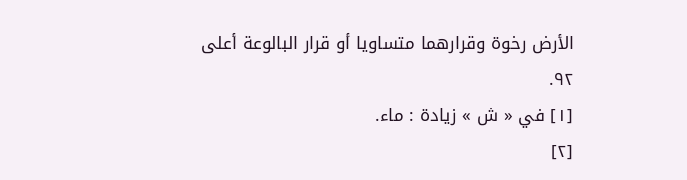الأرض رخوة وقرارهما متساويا أو قرار البالوعة أعلى
٩٢.
[١] في « ش » زيادة : ماء.
[٢]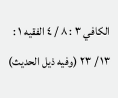الكافي ٣ : ٨ / ٤ الفقيه ١ : ١٣ / ٢٣ (وفيه ذيل الحديث)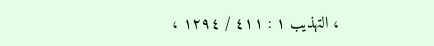، التهذيب ١ : ٤١١ / ١٢٩٤ ،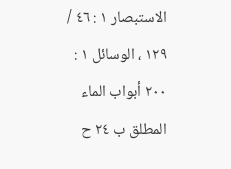الاستبصار ١ : ٤٦ / ١٢٩ ، الوسائل ١ : ٢٠٠ أبواب الماء المطلق ب ٢٤ ح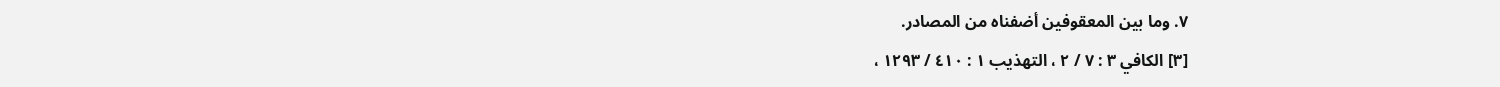٧. وما بين المعقوفين أضفناه من المصادر.
[٣] الكافي ٣ : ٧ / ٢ ، التهذيب ١ : ٤١٠ / ١٢٩٣ ،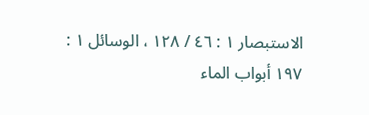الاستبصار ١ : ٤٦ / ١٢٨ ، الوسائل ١ : ١٩٧ أبواب الماء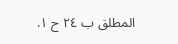المطلق ب ٢٤ ح ١.